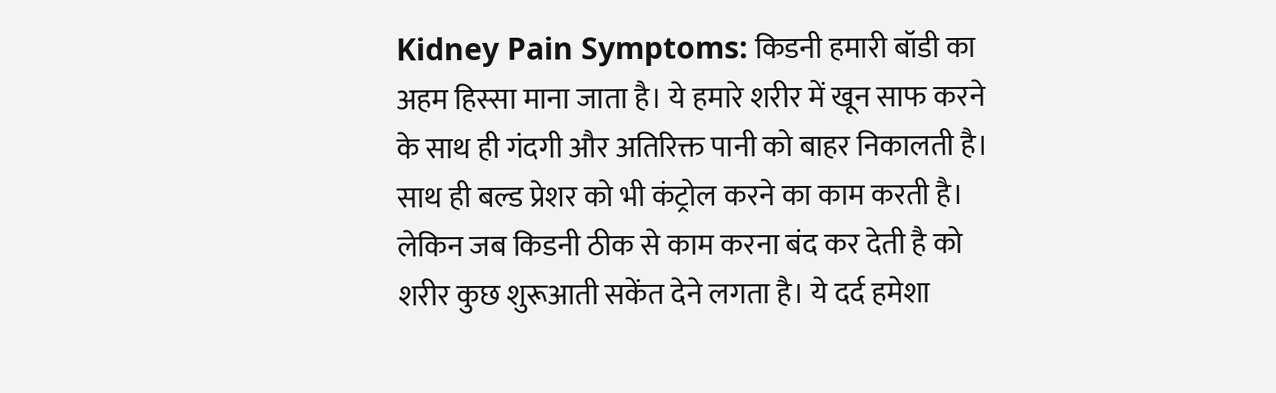Kidney Pain Symptoms: किडनी हमारी बॉडी का अहम हिस्सा माना जाता है। ये हमारे शरीर में खून साफ करने के साथ ही गंदगी और अतिरिक्त पानी को बाहर निकालती है। साथ ही बल्ड प्रेशर को भी कंट्रोल करने का काम करती है। लेकिन जब किडनी ठीक से काम करना बंद कर देती है को शरीर कुछ शुरूआती सकेंत देने लगता है। ये दर्द हमेशा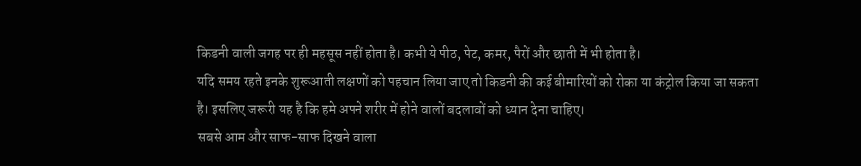किडनी वाली जगह पर ही महसूस नहीं होता है। कभी ये पीठ, पेट, कमर, पैरों और छाती में भी होता है।
यदि समय रहते इनके शुरूआती लक्षणों को पहचान लिया जाए तो किडनी की कई बीमारियों को रोका या कंट्रोल किया जा सकता है। इसलिए जरूरी यह है कि हमे अपने शरीर में होने वालों बदलावों को ध्यान देना चाहिए।
सबसे आम और साफ-साफ दिखने वाला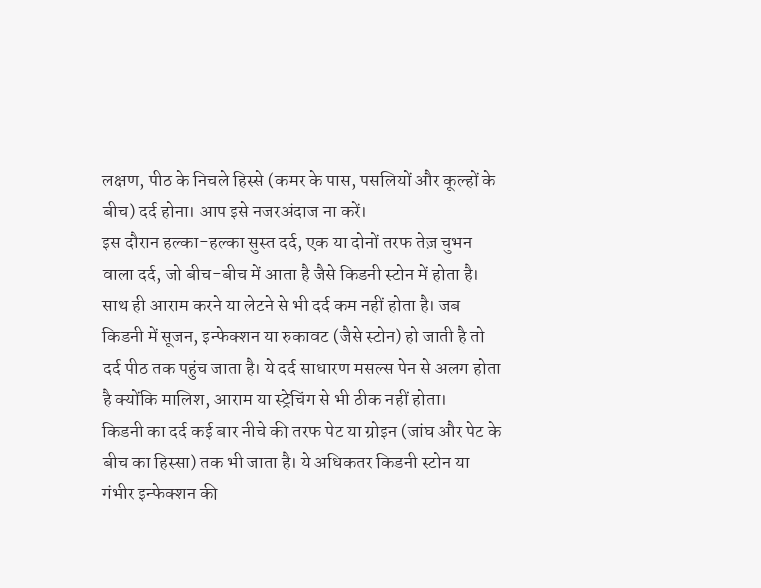लक्षण, पीठ के निचले हिस्से (कमर के पास, पसलियों और कूल्हों के बीच) दर्द होना। आप इसे नजरअंदाज ना करें।
इस दौरान हल्का-हल्का सुस्त दर्द, एक या दोनों तरफ तेज़ चुभन वाला दर्द, जो बीच-बीच में आता है जैसे किडनी स्टोन में होता है। साथ ही आराम करने या लेटने से भी दर्द कम नहीं होता है। जब किडनी में सूजन, इन्फेक्शन या रुकावट (जैसे स्टोन) हो जाती है तो दर्द पीठ तक पहुंच जाता है। ये दर्द साधारण मसल्स पेन से अलग होता है क्योंकि मालिश, आराम या स्ट्रेचिंग से भी ठीक नहीं होता।
किडनी का दर्द कई बार नीचे की तरफ पेट या ग्रोइन (जांघ और पेट के बीच का हिस्सा) तक भी जाता है। ये अधिकतर किडनी स्टोन या गंभीर इन्फेक्शन की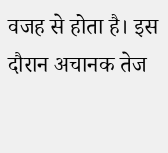वजह से होता है। इस दौरान अचानक तेज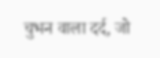चुभन वाला दर्द, जो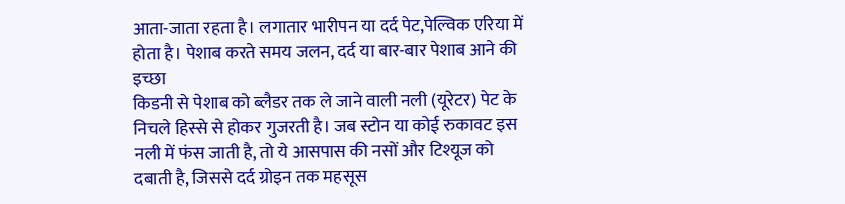आता-जाता रहता है। लगातार भारीपन या दर्द पेट,पेल्विक एरिया में होता है। पेशाब करते समय जलन, दर्द या बार-बार पेशाब आने की इच्छा
किडनी से पेशाब को ब्लैडर तक ले जाने वाली नली (यूरेटर) पेट के निचले हिस्से से होकर गुजरती है। जब स्टोन या कोई रुकावट इस नली में फंस जाती है, तो ये आसपास की नसों और टिश्यूज को दबाती है, जिससे दर्द ग्रोइन तक महसूस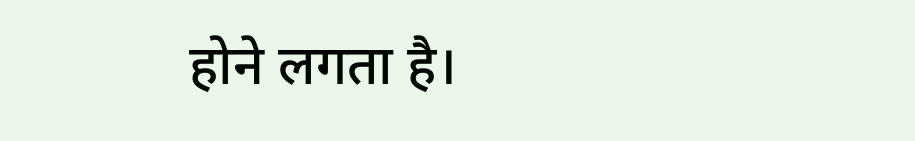होने लगता है।